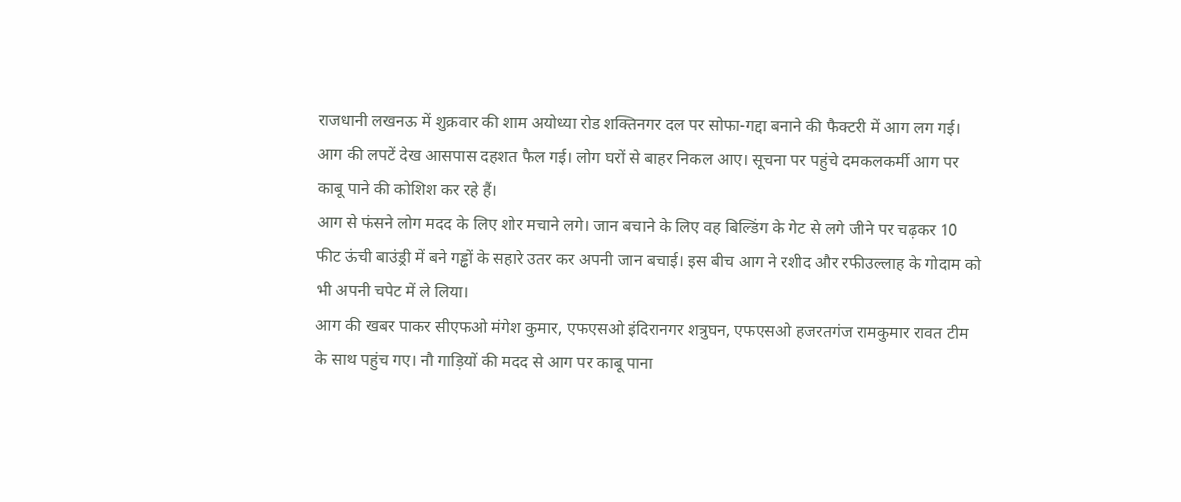राजधानी लखनऊ में शुक्रवार की शाम अयोध्या रोड शक्तिनगर दल पर सोफा-गद्दा बनाने की फैक्टरी में आग लग गई। आग की लपटें देख आसपास दहशत फैल गई। लोग घरों से बाहर निकल आए। सूचना पर पहुंचे दमकलकर्मी आग पर काबू पाने की कोशिश कर रहे हैं।
आग से फंसने लोग मदद के लिए शोर मचाने लगे। जान बचाने के लिए वह बिल्डिंग के गेट से लगे जीने पर चढ़कर 10 फीट ऊंची बाउंड्री में बने गड्ढों के सहारे उतर कर अपनी जान बचाई। इस बीच आग ने रशीद और रफीउल्लाह के गोदाम को भी अपनी चपेट में ले लिया।
आग की खबर पाकर सीएफओ मंगेश कुमार, एफएसओ इंदिरानगर शत्रुघन, एफएसओ हजरतगंज रामकुमार रावत टीम के साथ पहुंच गए। नौ गाड़ियों की मदद से आग पर काबू पाना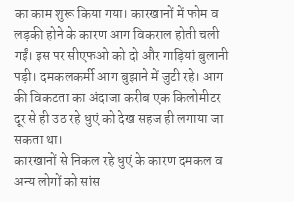का काम शुरू किया गया। कारखानों में फोम व लड़की होने के कारण आग विकराल होती चली गईं। इस पर सीएफओ को दो और गाड़ियां बुलानी पड़ी। दमकलकर्मी आग बुझाने में जुटी रहे। आग की विकटता का अंदाजा करीब एक किलोमीटर दूर से ही उठ रहे धुएं को देख सहज ही लगाया जा सकता था।
कारखानों से निकल रहे धुएं के कारण दमकल व अन्य लोगों को सांस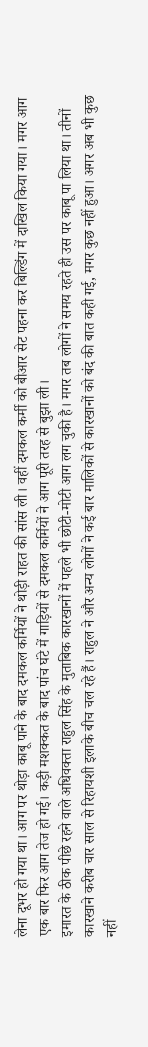लेना दूभर हो गया था। आग पर थोड़ा काबू पाने के बाद दमकल कर्मियों ने थोड़ी राहत की सांस ली। वहीं दमकल कर्मी को बीआर सेट पहना कर बिल्डिंग में दाखिल किया गया। मगर आग एक बार फिर आग तेज हो गई। कड़ी मशक्कत के बाद पांच घंटे में गाड़ियों से दमकल कर्मियों ने आग पूरी तरह से बुझा ली।
इमारत के ठीक पीछे रहने वाले अधिवक्ता राहुल सिंह के मुताबिक कारखानों में पहले भी छोटी-मोटी आग लग चुकी है। मगर तब लोगों ने समय रहते ही उस पर काबू पा लिया था। तीनों कारखाने करीब चार साल से रिहायशी इलाके बीच चल रहे हैं। राहुल ने और अन्य लोगों ने कई बार मालिकों से कारखानों को बंद की बात कही गई, मगर कुछ नहीं हुआ। अगर अब भी कुछ नहीं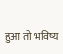हुआ तो भविष्य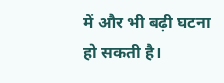में और भी बढ़ी घटना हो सकती है।